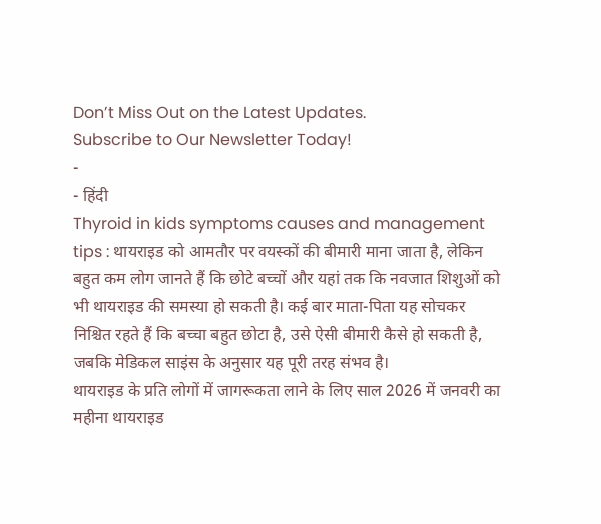Don’t Miss Out on the Latest Updates.
Subscribe to Our Newsletter Today!
-
- हिंदी
Thyroid in kids symptoms causes and management tips : थायराइड को आमतौर पर वयस्कों की बीमारी माना जाता है, लेकिन बहुत कम लोग जानते हैं कि छोटे बच्चों और यहां तक कि नवजात शिशुओं को भी थायराइड की समस्या हो सकती है। कई बार माता-पिता यह सोचकर निश्चित रहते हैं कि बच्चा बहुत छोटा है, उसे ऐसी बीमारी कैसे हो सकती है, जबकि मेडिकल साइंस के अनुसार यह पूरी तरह संभव है।
थायराइड के प्रति लोगों में जागरूकता लाने के लिए साल 2026 में जनवरी का महीना थायराइड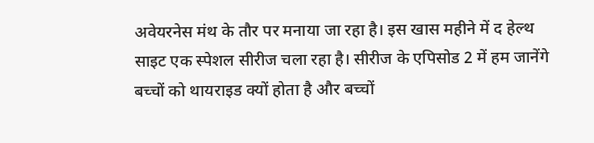अवेयरनेस मंथ के तौर पर मनाया जा रहा है। इस खास महीने में द हेल्थ साइट एक स्पेशल सीरीज चला रहा है। सीरीज के एपिसोड 2 में हम जानेंगे बच्चों को थायराइड क्यों होता है और बच्चों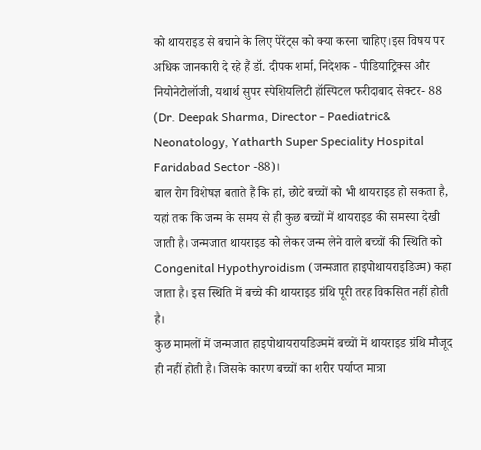को थायराइड से बचाने के लिए पेरेंट्स को क्या करना चाहिए।इस विषय पर अधिक जानकारी दे रहे हैं डॉ. दीपक शर्मा, निदेशक - पीडियाट्रिक्स और नियोनेटोलॉजी, यथार्थ सुपर स्पेशियलिटी हॉस्पिटल फरीदाबाद सेक्टर- 88 (Dr. Deepak Sharma, Director - Paediatric& Neonatology, Yatharth Super Speciality Hospital Faridabad Sector -88)।
बाल रोग विशेषज्ञ बताते हैं कि हां, छोटे बच्चों को भी थायराइड हो सकता है, यहां तक कि जन्म के समय से ही कुछ बच्चों में थायराइड की समस्या देखी जाती है। जन्मजात थायराइड को लेकर जन्म लेने वाले बच्चों की स्थिति को Congenital Hypothyroidism (जन्मजात हाइपोथायराइडिज्म) कहा जाता है। इस स्थिति में बच्चे की थायराइड ग्रंथि पूरी तरह विकसित नहीं होती है।
कुछ मामलों में जन्मजात हाइपोथायरायडिज्ममें बच्चों में थायराइड ग्रंथि मौजूद ही नहीं होती है। जिसके कारण बच्चों का शरीर पर्याप्त मात्रा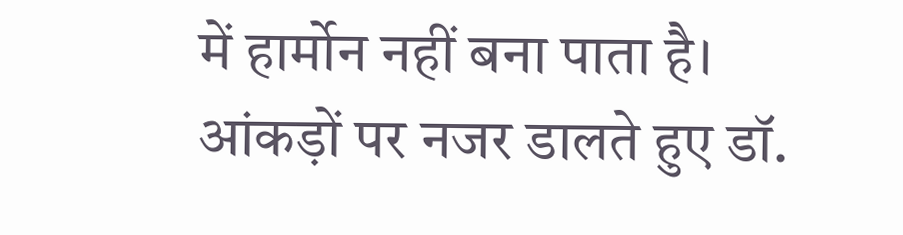में हार्मोन नहीं बना पाता है। आंकड़ों पर नजर डालते हुए डॉ.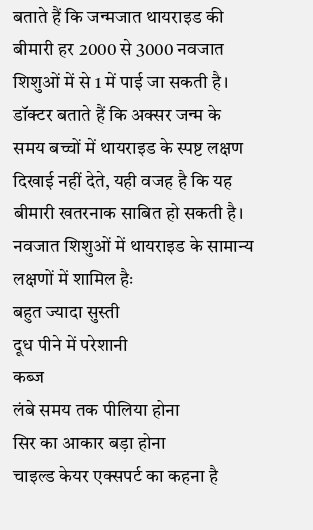बताते हैं कि जन्मजात थायराइड की बीमारी हर 2000 से 3000 नवजात शिशुओं में से 1 में पाई जा सकती है।
डॉक्टर बताते हैं कि अक्सर जन्म के समय बच्चों में थायराइड के स्पष्ट लक्षण दिखाई नहीं देते, यही वजह है कि यह बीमारी खतरनाक साबित हो सकती है। नवजात शिशुओं में थायराइड के सामान्य लक्षणों में शामिल हैः
बहुत ज्यादा सुस्ती
दूध पीने में परेशानी
कब्ज
लंबे समय तक पीलिया होना
सिर का आकार बड़ा होना
चाइल्ड केयर एक्सपर्ट का कहना है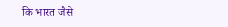कि भारत जैसे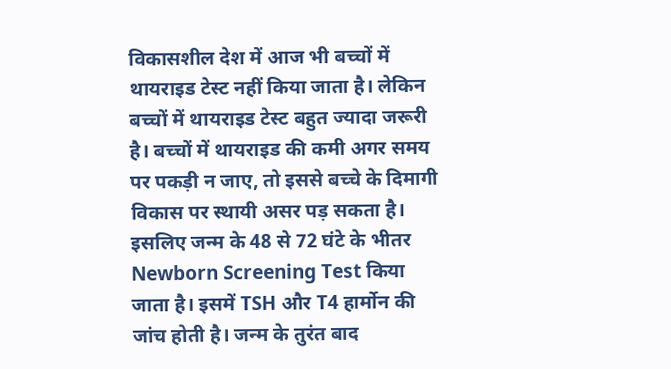विकासशील देश में आज भी बच्चों में थायराइड टेस्ट नहीं किया जाता है। लेकिन बच्चों में थायराइड टेस्ट बहुत ज्यादा जरूरी है। बच्चों में थायराइड की कमी अगर समय पर पकड़ी न जाए, तो इससे बच्चे के दिमागी विकास पर स्थायी असर पड़ सकता है। इसलिए जन्म के 48 से 72 घंटे के भीतर Newborn Screening Test किया जाता है। इसमें TSH और T4 हार्मोन की जांच होती है। जन्म के तुरंत बाद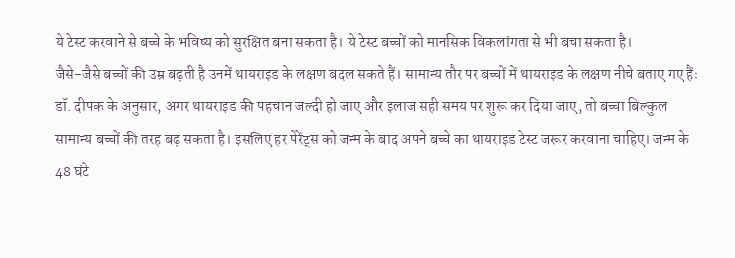ये टेस्ट करवाने से बच्चे के भविष्य को सुरक्षित बना सकता है। ये टेस्ट बच्चों को मानसिक विकलांगता से भी बचा सकता है।
जैसे-जैसे बच्चों की उम्र बढ़ती है उनमें थायराइड के लक्षण बदल सकते हैं। सामान्य तौर पर बच्चों में थायराइड के लक्षण नीचे बताए गए हैंः
डॉ. दीपक के अनुसार, अगर थायराइड की पहचान जल्दी हो जाए और इलाज सही समय पर शुरू कर दिया जाए, तो बच्चा बिल्कुल सामान्य बच्चों की तरह बढ़ सकता है। इसलिए हर पेरेंट्स को जन्म के बाद अपने बच्चे का थायराइड टेस्ट जरूर करवाना चाहिए। जन्म के 48 घंटे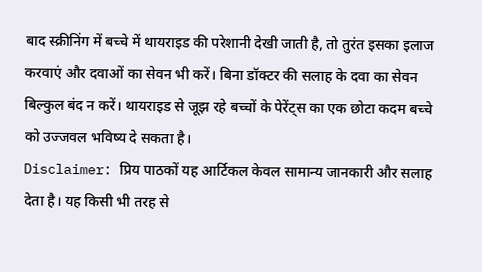बाद स्क्रीनिंग में बच्चे में थायराइड की परेशानी देखी जाती है, तो तुरंत इसका इलाज करवाएं और दवाओं का सेवन भी करें। बिना डॉक्टर की सलाह के दवा का सेवन बिल्कुल बंद न करें। थायराइड से जूझ रहे बच्चों के पेरेंट्स का एक छोटा कदम बच्चे को उज्जवल भविष्य दे सकता है।
Disclaimer: प्रिय पाठकों यह आर्टिकल केवल सामान्य जानकारी और सलाह देता है। यह किसी भी तरह से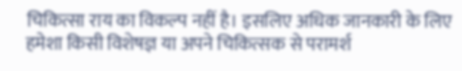चिकित्सा राय का विकल्प नहीं है। इसलिए अधिक जानकारी के लिए हमेशा किसी विशेषज्ञ या अपने चिकित्सक से परामर्श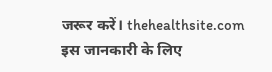जरूर करें। thehealthsite.com इस जानकारी के लिए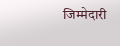जिम्मेदारी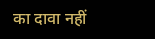का दावा नहीं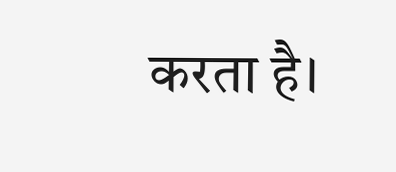करता है।